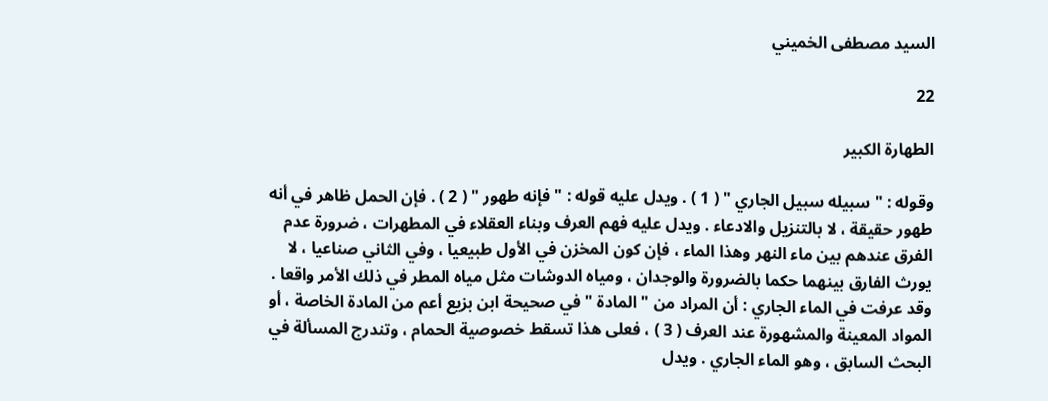السيد مصطفى الخميني

22

الطهارة الكبير

وقوله : " سبيله سبيل الجاري " ( 1 ) . ويدل عليه قوله : " فإنه طهور " ( 2 ) . فإن الحمل ظاهر في أنه طهور حقيقة ، لا بالتنزيل والادعاء . ويدل عليه فهم العرف وبناء العقلاء في المطهرات ، ضرورة عدم الفرق عندهم بين ماء النهر وهذا الماء ، فإن كون المخزن في الأول طبيعيا ، وفي الثاني صناعيا ، لا يورث الفارق بينهما حكما بالضرورة والوجدان ، ومياه الدوشات مثل مياه المطر في ذلك الأمر واقعا . وقد عرفت في الماء الجاري : أن المراد من " المادة " في صحيحة ابن بزيع أعم من المادة الخاصة ، أو المواد المعينة والمشهورة عند العرف ( 3 ) ، فعلى هذا تسقط خصوصية الحمام ، وتندرج المسألة في البحث السابق ، وهو الماء الجاري . ويدل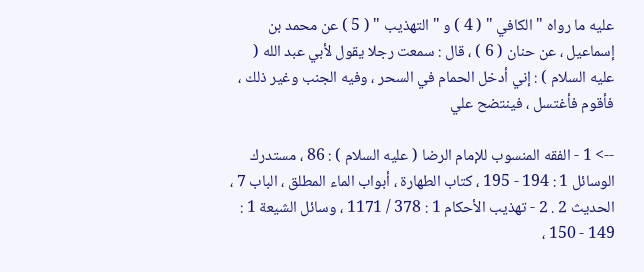عليه ما رواه " الكافي " ( 4 ) و " التهذيب " ( 5 ) عن محمد بن إسماعيل ، عن حنان ( 6 ) ، قال : سمعت رجلا يقول لأبي عبد الله ( عليه السلام ) : إني أدخل الحمام في السحر ، وفيه الجنب وغير ذلك ، فأقوم فأغتسل ، فينتضح علي

--> 1 - الفقه المنسوب للإمام الرضا ( عليه السلام ) : 86 ، مستدرك الوسائل 1 : 194 - 195 ، كتاب الطهارة ، أبواب الماء المطلق ، الباب 7 ، الحديث 2 . 2 - تهذيب الأحكام 1 : 378 / 1171 ، وسائل الشيعة 1 : 149 - 150 ،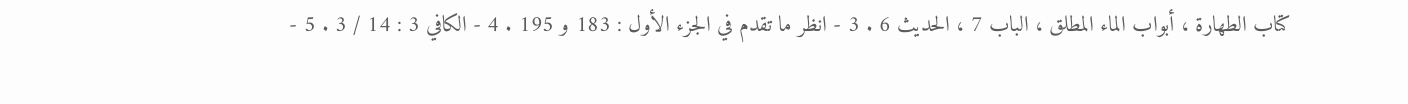كتاب الطهارة ، أبواب الماء المطلق ، الباب 7 ، الحديث 6 . 3 - انظر ما تقدم في الجزء الأول : 183 و 195 . 4 - الكافي 3 : 14 / 3 . 5 -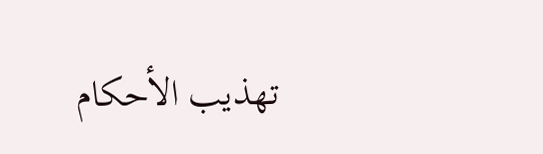تهذيب الأحكام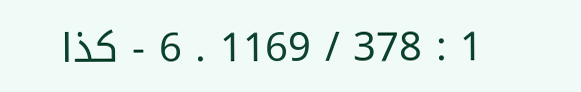1 : 378 / 1169 . 6 - كذا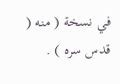في نسخة ( منه ( قدس سره ) .